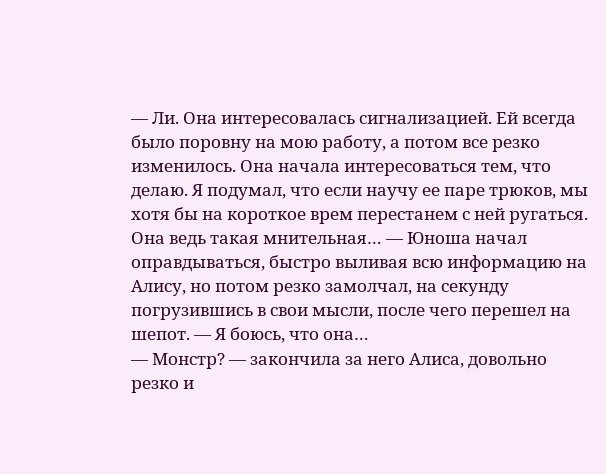— Ли. Она интересовалась сигнализацией. Ей всегда было поровну на мою работу, а потом все резко изменилось. Она начала интересоваться тем, что делаю. Я подумал, что если научу ее паре трюков, мы хотя бы на короткое врем перестанем с ней ругаться. Она ведь такая мнительная… — Юноша начал оправдываться, быстро выливая всю информацию на Алису, но потом резко замолчал, на секунду погрузившись в свои мысли, после чего перешел на шепот. — Я боюсь, что она…
— Монстр? — закончила за него Алиса, довольно резко и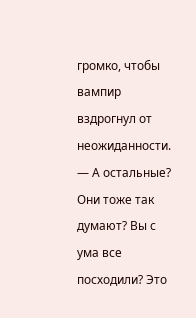громко, чтобы вампир вздрогнул от неожиданности. — А остальные? Они тоже так думают? Вы с ума все посходили? Это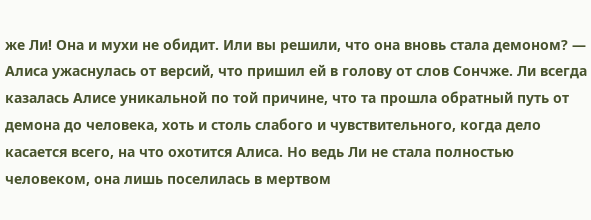же Ли! Она и мухи не обидит. Или вы решили, что она вновь стала демоном? — Алиса ужаснулась от версий, что пришил ей в голову от слов Сончже. Ли всегда казалась Алисе уникальной по той причине, что та прошла обратный путь от демона до человека, хоть и столь слабого и чувствительного, когда дело касается всего, на что охотится Алиса. Но ведь Ли не стала полностью человеком, она лишь поселилась в мертвом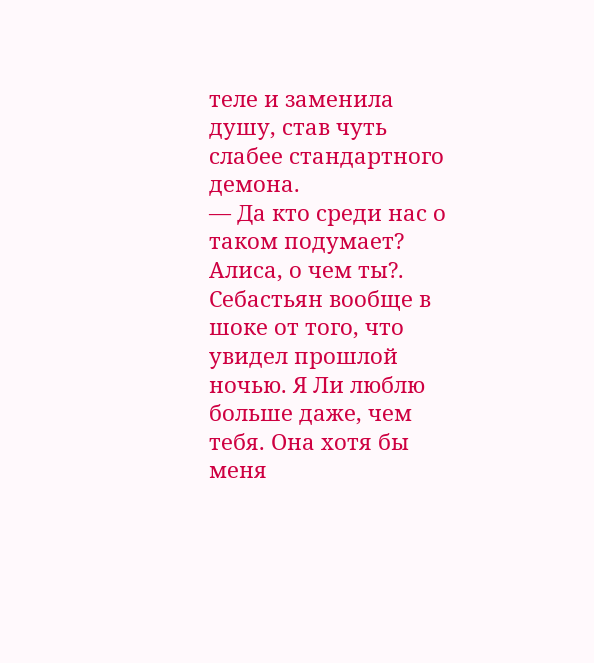теле и заменила душу, став чуть слабее стандартного демона.
— Да кто среди нас о таком подумает? Алиса, о чем ты?. Себастьян вообще в шоке от того, что увидел прошлой ночью. Я Ли люблю больше даже, чем тебя. Она хотя бы меня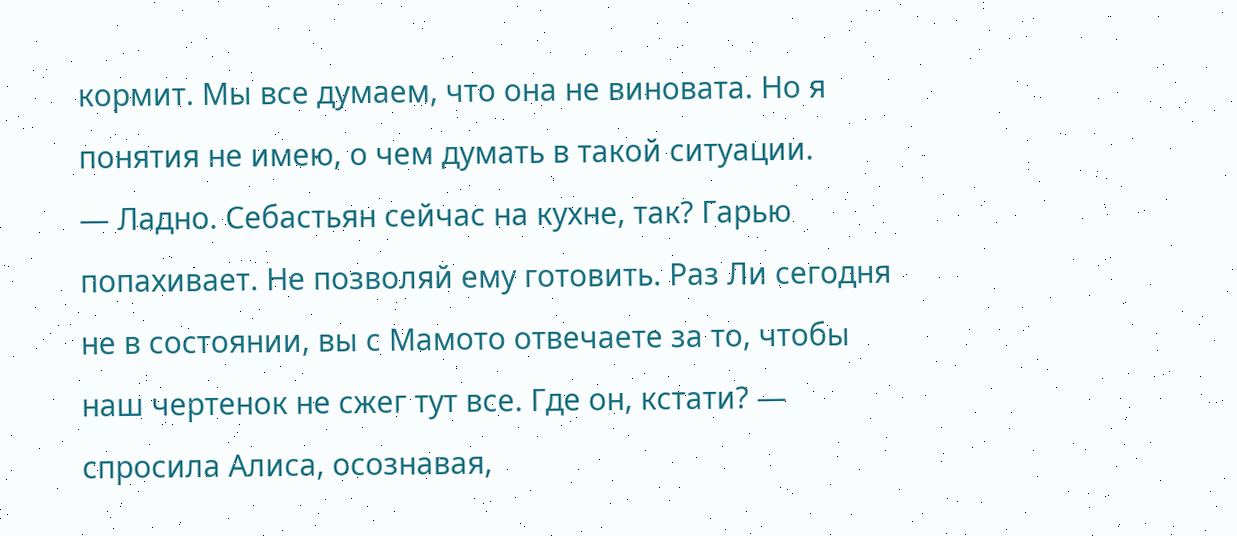кормит. Мы все думаем, что она не виновата. Но я понятия не имею, о чем думать в такой ситуации.
— Ладно. Себастьян сейчас на кухне, так? Гарью попахивает. Не позволяй ему готовить. Раз Ли сегодня не в состоянии, вы с Мамото отвечаете за то, чтобы наш чертенок не сжег тут все. Где он, кстати? — спросила Алиса, осознавая,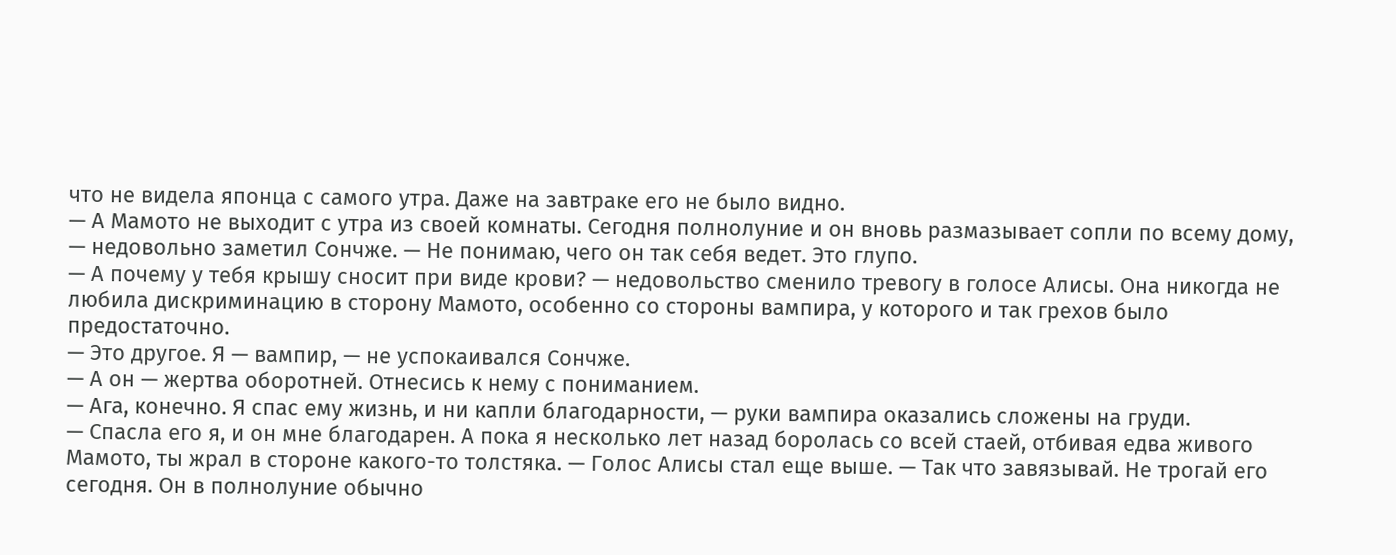что не видела японца с самого утра. Даже на завтраке его не было видно.
— А Мамото не выходит с утра из своей комнаты. Сегодня полнолуние и он вновь размазывает сопли по всему дому, — недовольно заметил Сончже. — Не понимаю, чего он так себя ведет. Это глупо.
— А почему у тебя крышу сносит при виде крови? — недовольство сменило тревогу в голосе Алисы. Она никогда не любила дискриминацию в сторону Мамото, особенно со стороны вампира, у которого и так грехов было предостаточно.
— Это другое. Я — вампир, — не успокаивался Сончже.
— А он — жертва оборотней. Отнесись к нему с пониманием.
— Ага, конечно. Я спас ему жизнь, и ни капли благодарности, — руки вампира оказались сложены на груди.
— Спасла его я, и он мне благодарен. А пока я несколько лет назад боролась со всей стаей, отбивая едва живого Мамото, ты жрал в стороне какого-то толстяка. — Голос Алисы стал еще выше. — Так что завязывай. Не трогай его сегодня. Он в полнолуние обычно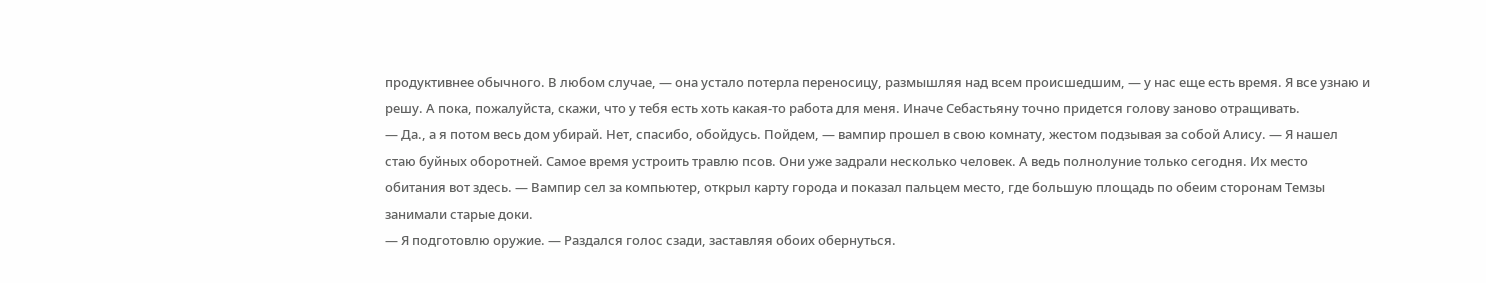продуктивнее обычного. В любом случае, — она устало потерла переносицу, размышляя над всем происшедшим, — у нас еще есть время. Я все узнаю и решу. А пока, пожалуйста, скажи, что у тебя есть хоть какая-то работа для меня. Иначе Себастьяну точно придется голову заново отращивать.
— Да., а я потом весь дом убирай. Нет, спасибо, обойдусь. Пойдем, — вампир прошел в свою комнату, жестом подзывая за собой Алису. — Я нашел стаю буйных оборотней. Самое время устроить травлю псов. Они уже задрали несколько человек. А ведь полнолуние только сегодня. Их место обитания вот здесь. — Вампир сел за компьютер, открыл карту города и показал пальцем место, где большую площадь по обеим сторонам Темзы занимали старые доки.
— Я подготовлю оружие. — Раздался голос сзади, заставляя обоих обернуться.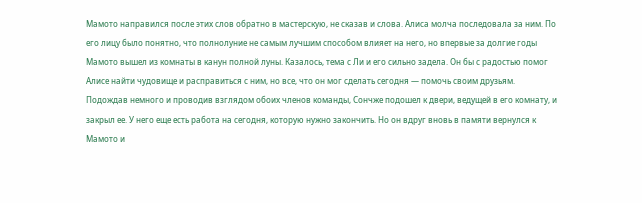Мамото направился после этих слов обратно в мастерскую, не сказав и слова. Алиса молча последовала за ним. По его лицу было понятно, что полнолуние не самым лучшим способом влияет на него, но впервые за долгие годы Мамото вышел из комнаты в канун полной луны. Казалось, тема с Ли и его сильно задела. Он бы с радостью помог Алисе найти чудовище и расправиться с ним, но все, что он мог сделать сегодня — помочь своим друзьям.
Подождав немного и проводив взглядом обоих членов команды, Сончже подошел к двери, ведущей в его комнату, и закрыл ее. У него еще есть работа на сегодня, которую нужно закончить. Но он вдруг вновь в памяти вернулся к Мамото и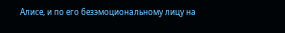Алисе, и по его безэмоциональному лицу на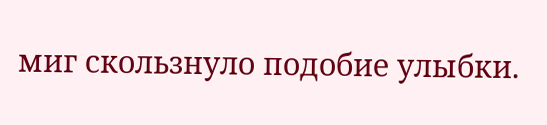миг скользнуло подобие улыбки.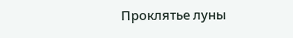Проклятье луны